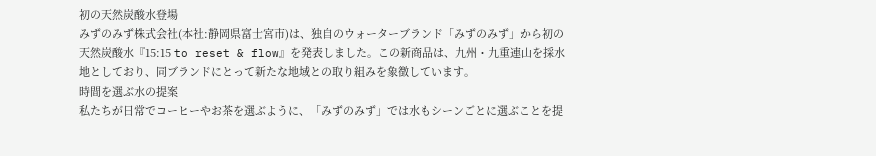初の天然炭酸水登場
みずのみず株式会社(本社:静岡県富士宮市)は、独自のウォーターブランド「みずのみず」から初の天然炭酸水『15:15 to reset & flow』を発表しました。この新商品は、九州・九重連山を採水地としており、同ブランドにとって新たな地域との取り組みを象徴しています。
時間を選ぶ水の提案
私たちが日常でコーヒーやお茶を選ぶように、「みずのみず」では水もシーンごとに選ぶことを提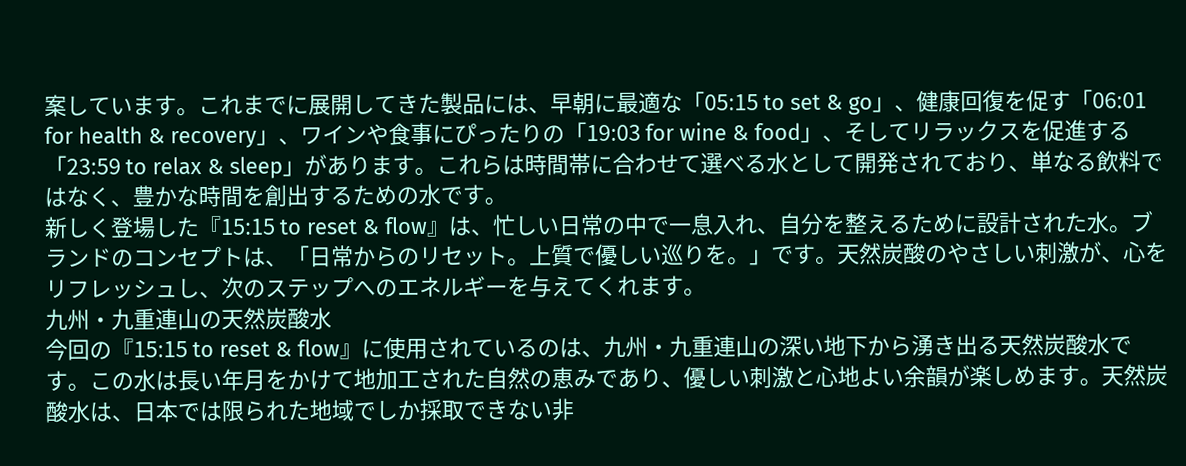案しています。これまでに展開してきた製品には、早朝に最適な「05:15 to set & go」、健康回復を促す「06:01 for health & recovery」、ワインや食事にぴったりの「19:03 for wine & food」、そしてリラックスを促進する「23:59 to relax & sleep」があります。これらは時間帯に合わせて選べる水として開発されており、単なる飲料ではなく、豊かな時間を創出するための水です。
新しく登場した『15:15 to reset & flow』は、忙しい日常の中で一息入れ、自分を整えるために設計された水。ブランドのコンセプトは、「日常からのリセット。上質で優しい巡りを。」です。天然炭酸のやさしい刺激が、心をリフレッシュし、次のステップへのエネルギーを与えてくれます。
九州・九重連山の天然炭酸水
今回の『15:15 to reset & flow』に使用されているのは、九州・九重連山の深い地下から湧き出る天然炭酸水です。この水は長い年月をかけて地加工された自然の恵みであり、優しい刺激と心地よい余韻が楽しめます。天然炭酸水は、日本では限られた地域でしか採取できない非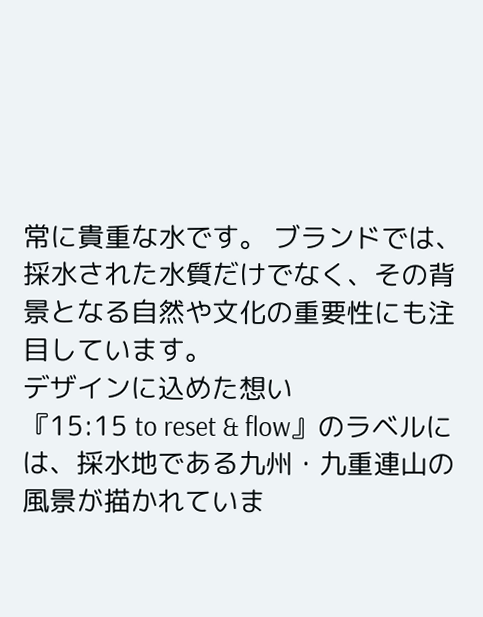常に貴重な水です。 ブランドでは、採水された水質だけでなく、その背景となる自然や文化の重要性にも注目しています。
デザインに込めた想い
『15:15 to reset & flow』のラベルには、採水地である九州・九重連山の風景が描かれていま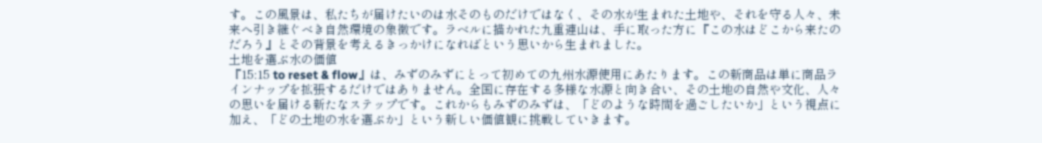す。この風景は、私たちが届けたいのは水そのものだけではなく、その水が生まれた土地や、それを守る人々、未来へ引き継ぐべき自然環境の象徴です。ラベルに描かれた九重連山は、手に取った方に『この水はどこから来たのだろう』とその背景を考えるきっかけになればという思いから生まれました。
土地を選ぶ水の価値
『15:15 to reset & flow』は、みずのみずにとって初めての九州水源使用にあたります。この新商品は単に商品ラインナップを拡張するだけではありません。全国に存在する多様な水源と向き合い、その土地の自然や文化、人々の思いを届ける新たなステップです。これからもみずのみずは、「どのような時間を過ごしたいか」という視点に加え、「どの土地の水を選ぶか」という新しい価値観に挑戦していきます。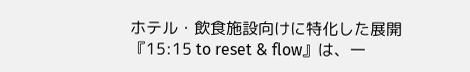ホテル・飲食施設向けに特化した展開
『15:15 to reset & flow』は、一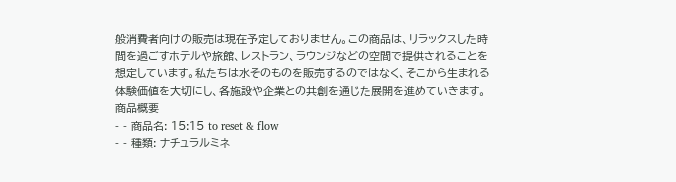般消費者向けの販売は現在予定しておりません。この商品は、リラックスした時間を過ごすホテルや旅館、レストラン、ラウンジなどの空間で提供されることを想定しています。私たちは水そのものを販売するのではなく、そこから生まれる体験価値を大切にし、各施設や企業との共創を通じた展開を進めていきます。
商品概要
- - 商品名: 15:15 to reset & flow
- - 種類: ナチュラルミネ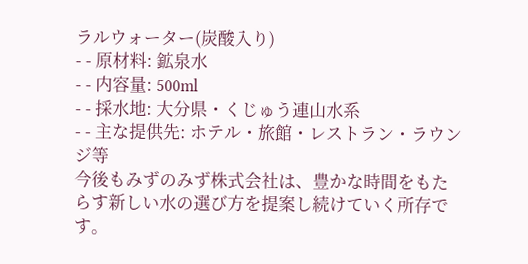ラルウォーター(炭酸入り)
- - 原材料: 鉱泉水
- - 内容量: 500ml
- - 採水地: 大分県・くじゅう連山水系
- - 主な提供先: ホテル・旅館・レストラン・ラウンジ等
今後もみずのみず株式会社は、豊かな時間をもたらす新しい水の選び方を提案し続けていく所存です。